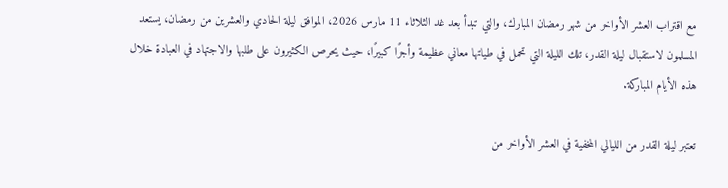مع اقتراب العشر الأواخر من شهر رمضان المبارك، والتي تبدأ بعد غد الثلاثاء 11 مارس 2026، الموافق ليلة الحادي والعشرين من رمضان، يستعد المسلمون لاستقبال ليلة القدر، تلك الليلة التي تحمل في طياتها معاني عظيمة وأجرًا كبيرًا، حيث يحرص الكثيرون على طلبها والاجتهاد في العبادة خلال هذه الأيام المباركة.

تعتبر ليلة القدر من الليالي المخفية في العشر الأواخر من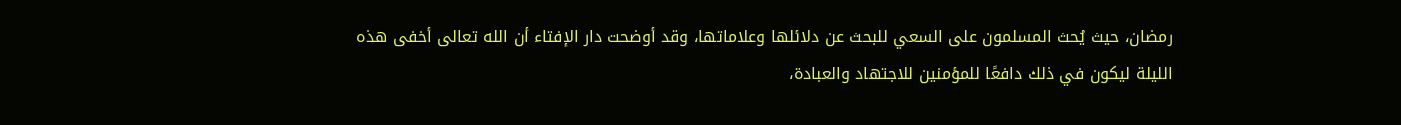رمضان، حيث يُحث المسلمون على السعي للبحث عن دلائلها وعلاماتها، وقد أوضحت دار الإفتاء أن الله تعالى أخفى هذه الليلة ليكون في ذلك دافعًا للمؤمنين للاجتهاد والعبادة،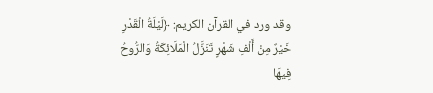وقد ورد في القرآن الكريم: ﴿لَيْلَةُ الْقَدْرِ خَيْرٌ مِنْ أَلْفِ شَهْرٍ تَنَزَّلُ الْمَلَائِكَةُ وَالرُّوحُ فِيهَا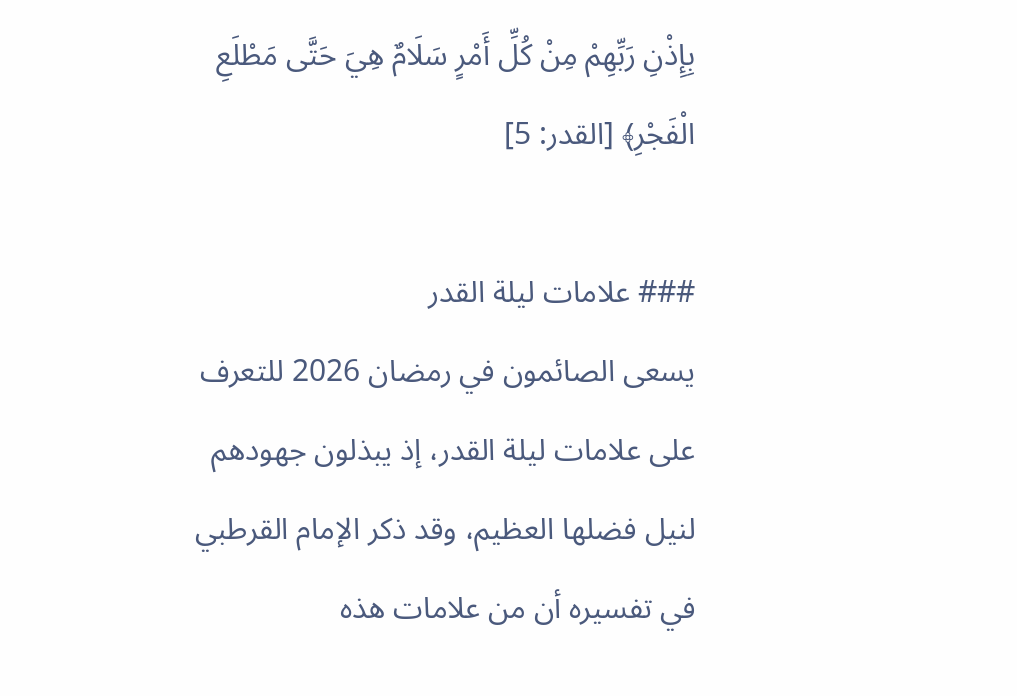بِإِذْنِ رَبِّهِمْ مِنْ كُلِّ أَمْرٍ سَلَامٌ هِيَ حَتَّى مَطْلَعِ الْفَجْرِ﴾ [القدر: 5]

### علامات ليلة القدر
يسعى الصائمون في رمضان 2026 للتعرف على علامات ليلة القدر، إذ يبذلون جهودهم لنيل فضلها العظيم، وقد ذكر الإمام القرطبي في تفسيره أن من علامات هذه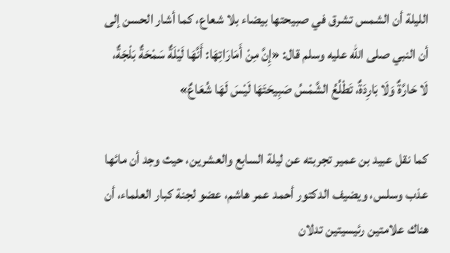الليلة أن الشمس تشرق في صبيحتها بيضاء بلا شعاع، كما أشار الحسن إلى أن النبي صلى الله عليه وسلم قال: «إِنَّ مِنْ أَمَارَاتِهَا: أَنَّهَا لَيْلَةٌ سَمْحَةٌ بَلْجَةٌ، لَا حَارَّةٌ وَلَا بَارِدَةٌ، تَطْلُعُ الشَّمْسُ صَبِيحَتَهَا لَيْسَ لَهَا شُعَاعٌ»

كما نقل عبيد بن عمير تجربته عن ليلة السابع والعشرين، حيث وجد أن مائها عذب وسلس، ويضيف الدكتور أحمد عمر هاشم، عضو لجنة كبار العلماء، أن هناك علامتين رئيسيتين تدلان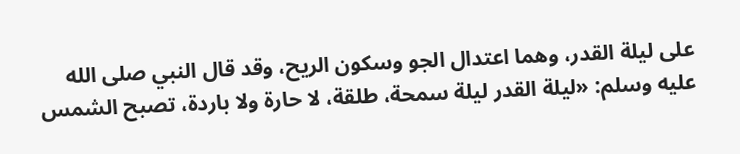على ليلة القدر، وهما اعتدال الجو وسكون الريح، وقد قال النبي صلى الله عليه وسلم: «ليلة القدر ليلة سمحة، طلقة، لا حارة ولا باردة، تصبح الشمس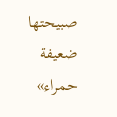صبيحتها ضعيفة حمراء»